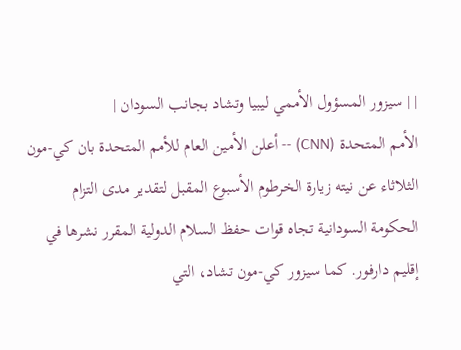| | سيزور المسؤول الأممي ليبيا وتشاد بجانب السودان |
الأمم المتحدة (CNN) -- أعلن الأمين العام للأمم المتحدة بان كي-مون الثلاثاء عن نيته زيارة الخرطوم الأسبوع المقبل لتقدير مدى التزام الحكومة السودانية تجاه قوات حفظ السلام الدولية المقرر نشرها في إقليم دارفور. كما سيزور كي-مون تشاد، التي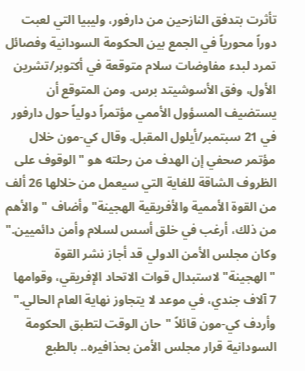تأثرت بتدفق النازحين من دارفور، وليبيا التي لعبت دوراً محورياً في الجمع بين الحكومة السودانية وفصائل تمرد لبدء مفاوضات سلام متوقعة في أكتوبر/تشرين الأول، وفق الأسوشيتد برس. ومن المتوقع أن يستضيف المسؤول الأممي مؤتمراً دولياً حول دارفور في 21 سبتمبر/أيلول المقبل. وقال كي-مون خلال مؤتمر صحفي إن الهدف من رحلته هو "الوقوف على الظروف الشاقة للغاية التي سيعمل من خلالها 26 ألف من القوة الأممية والأفريقية الهجينة" وأضاف "والأهم من ذلك، أرغب في خلق أسس لسلام وأمن دائميين." وكان مجلس الأمن الدولي قد أجاز نشر القوة "الهجينة" لاستبدال قوات الاتحاد الإفريقي، وقوامها 7 آلاف جندي، في موعد لا يتجاوز نهاية العام الحالي." وأردف كي-مون قائلاً "حان الوقت لتطبق الحكومة السودانية قرار مجلس الأمن بحذافيره.. بالطبع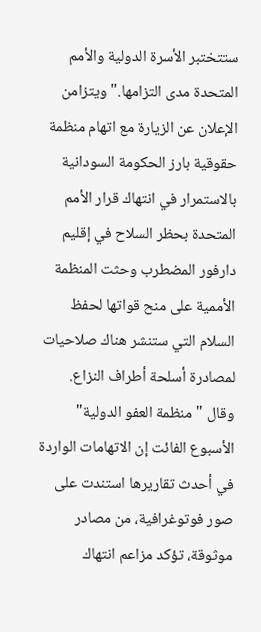ستتختبر الأسرة الدولية والأمم المتحدة مدى التزامها." ويتزامن الإعلان عن الزيارة مع اتهام منظمة حقوقية بارز الحكومة السودانية بالاستمرار في انتهاك قرار الأمم المتحدة بحظر السلاح في إقليم دارفور المضطرب وحثت المنظمة الأممية على منح قواتها لحفظ السلام التي ستنشر هناك صلاحيات لمصادرة أسلحة أطراف النزاع. وقال "منظمة العفو الدولية" الأسبوع الفائت إن الاتهامات الواردة في أحدث تقاريرها استندت على صور فوتوغرافية، من مصادر موثوقة، تؤكد مزاعم انتهاك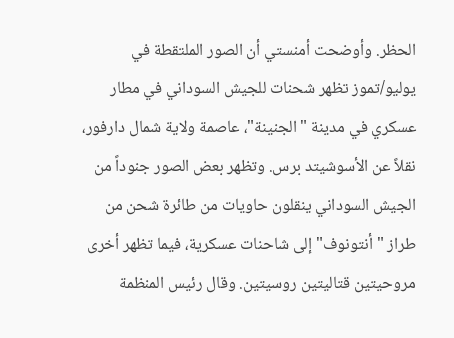الحظر. وأوضحت أمنستي أن الصور الملتقطة في يوليو/تموز تظهر شحنات للجيش السوداني في مطار عسكري في مدينة "الجنينة"، عاصمة ولاية شمال دارفور، نقلاً عن الأسوشيتد برس. وتظهر بعض الصور جنوداً من الجيش السوداني ينقلون حاويات من طائرة شحن من طراز "أنتونوف" إلى شاحنات عسكرية، فيما تظهر أخرى مروحيتين قتاليتين روسيتين. وقال رئيس المنظمة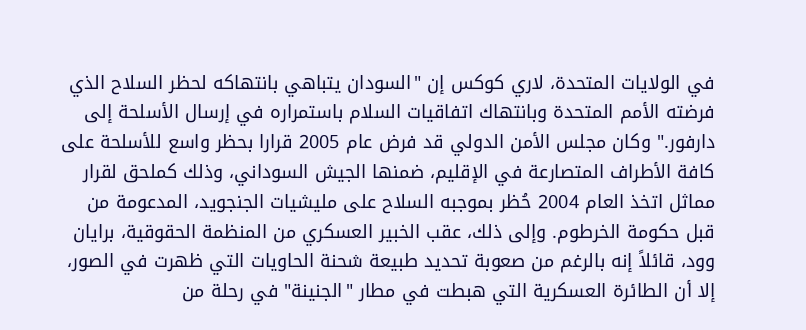في الولايات المتحدة، لاري كوكس إن "السودان يتباهي بانتهاكه لحظر السلاح الذي فرضته الأمم المتحدة وبانتهاك اتفاقيات السلام باستمراره في إرسال الأسلحة إلى دارفور." وكان مجلس الأمن الدولي قد فرض عام 2005 قرارا بحظر واسع للأسلحة على كافة الأطراف المتصارعة في الإقليم، ضمنها الجيش السوداني، وذلك كملحق لقرار مماثل اتخذ العام 2004 حُظر بموجبه السلاح على مليشيات الجنجويد، المدعومة من قبل حكومة الخرطوم. وإلى ذلك، عقب الخبير العسكري من المنظمة الحقوقية، برايان وود، قائلاً إنه بالرغم من صعوبة تحديد طبيعة شحنة الحاويات التي ظهرت في الصور، إلا أن الطائرة العسكرية التي هبطت في مطار "الجنينة" في رحلة من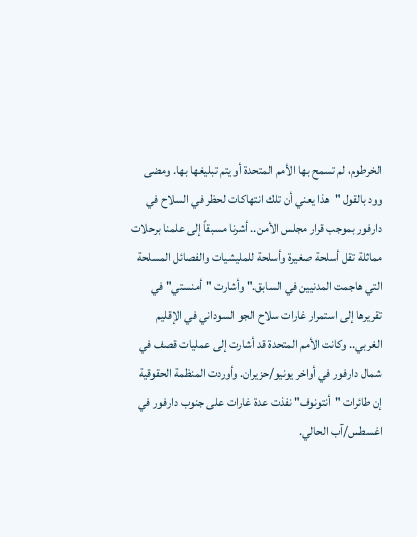الخرطوم، لم تسمح بها الأمم المتحدة أو يتم تبليغها بها. ومضى وود بالقول "هذا يعني أن تلك انتهاكات لحظر في السلاح في دارفور بموجب قرار مجلس الأمن.. أشرنا مسبقاً إلى علمنا برحلات مماثلة تقل أسلحة صغيرة وأسلحة للمليشيات والفصائل المسلحة التي هاجمت المدنيين في السابق." وأشارت "أمنستي" في تقريرها إلى استمرار غارات سلاح الجو السوداني في الإقليم الغربي.. وكانت الأمم المتحدة قد أشارت إلى عمليات قصف في شمال دارفور في أواخر يونيو/حزيران. وأوردت المنظمة الحقوقية إن طائرات "أنتونوف" نفذت عدة غارات على جنوب دارفور في اغسطس/آب الحالي.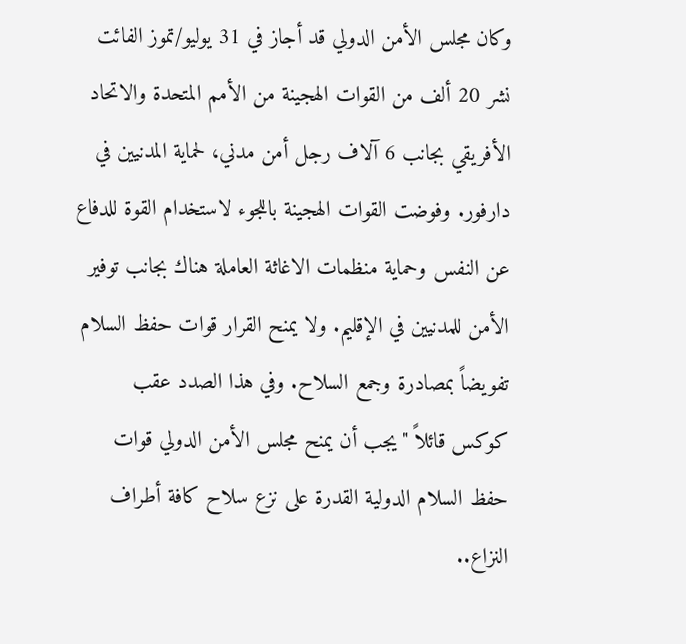وكان مجلس الأمن الدولي قد أجاز في 31 يوليو/تموز الفائت نشر 20 ألف من القوات الهجينة من الأمم المتحدة والاتحاد الأفريقي بجانب 6 آلاف رجل أمن مدني، لحماية المدنيين في دارفور. وفوضت القوات الهجينة باللجوء لاستخدام القوة للدفاع عن النفس وحماية منظمات الاغاثة العاملة هناك بجانب توفير الأمن للمدنيين في الإقليم. ولا يمنح القرار قوات حفظ السلام تفويضاً بمصادرة وجمع السلاح. وفي هذا الصدد عقب كوكس قائلاً "يجب أن يمنح مجلس الأمن الدولي قوات حفظ السلام الدولية القدرة على نزع سلاح كافة أطراف النزاع..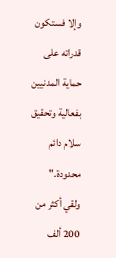وإلا فستكون قدراته على حماية المدنيين بفعالية وتحقيق سلام دائم محدودة." ولقي أكثر من 200 ألف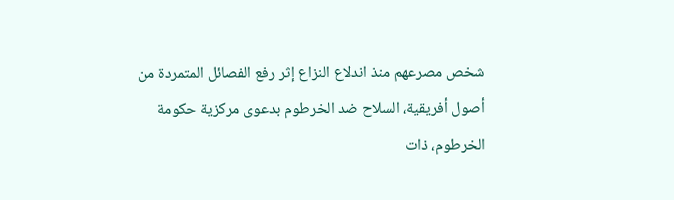شخص مصرعهم منذ اندلاع النزاع إثر رفع الفصائل المتمردة من أصول أفريقية، السلاح ضد الخرطوم بدعوى مركزية حكومة الخرطوم، ذات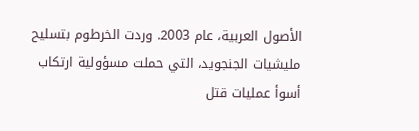الأصول العربية، عام 2003. وردت الخرطوم بتسليح مليشيات الجنجويد، التي حملت مسؤولية ارتكاب أسوأ عمليات قتل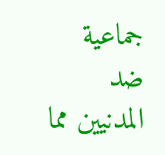جماعية ضد المدنيين مما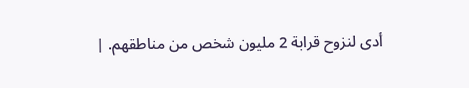أدى لنزوح قرابة 2 مليون شخص من مناطقهم. |